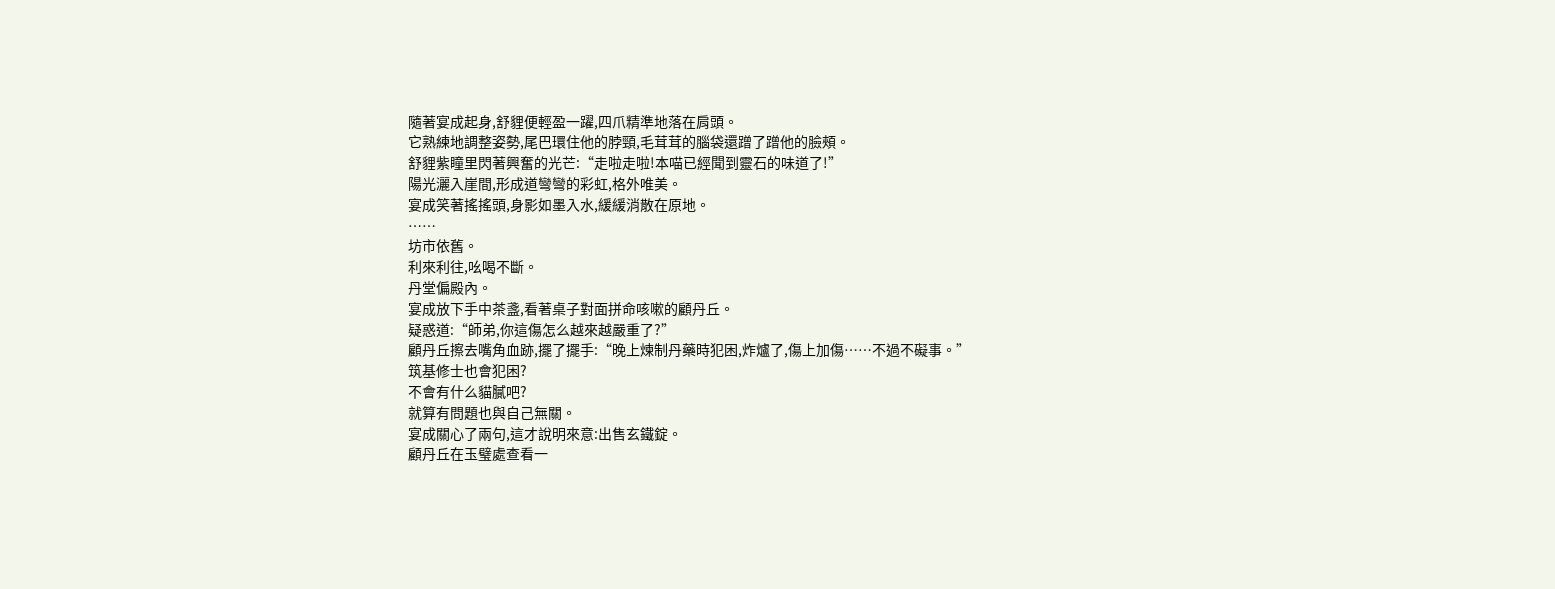隨著宴成起身,舒貍便輕盈一躍,四爪精準地落在肩頭。
它熟練地調整姿勢,尾巴環住他的脖頸,毛茸茸的腦袋還蹭了蹭他的臉頰。
舒貍紫瞳里閃著興奮的光芒:“走啦走啦!本喵已經聞到靈石的味道了!”
陽光灑入崖間,形成道彎彎的彩虹,格外唯美。
宴成笑著搖搖頭,身影如墨入水,緩緩消散在原地。
……
坊市依舊。
利來利往,吆喝不斷。
丹堂偏殿內。
宴成放下手中茶盞,看著桌子對面拼命咳嗽的顧丹丘。
疑惑道:“師弟,你這傷怎么越來越嚴重了?”
顧丹丘擦去嘴角血跡,擺了擺手:“晚上煉制丹藥時犯困,炸爐了,傷上加傷……不過不礙事。”
筑基修士也會犯困?
不會有什么貓膩吧?
就算有問題也與自己無關。
宴成關心了兩句,這才說明來意:出售玄鐵錠。
顧丹丘在玉璧處查看一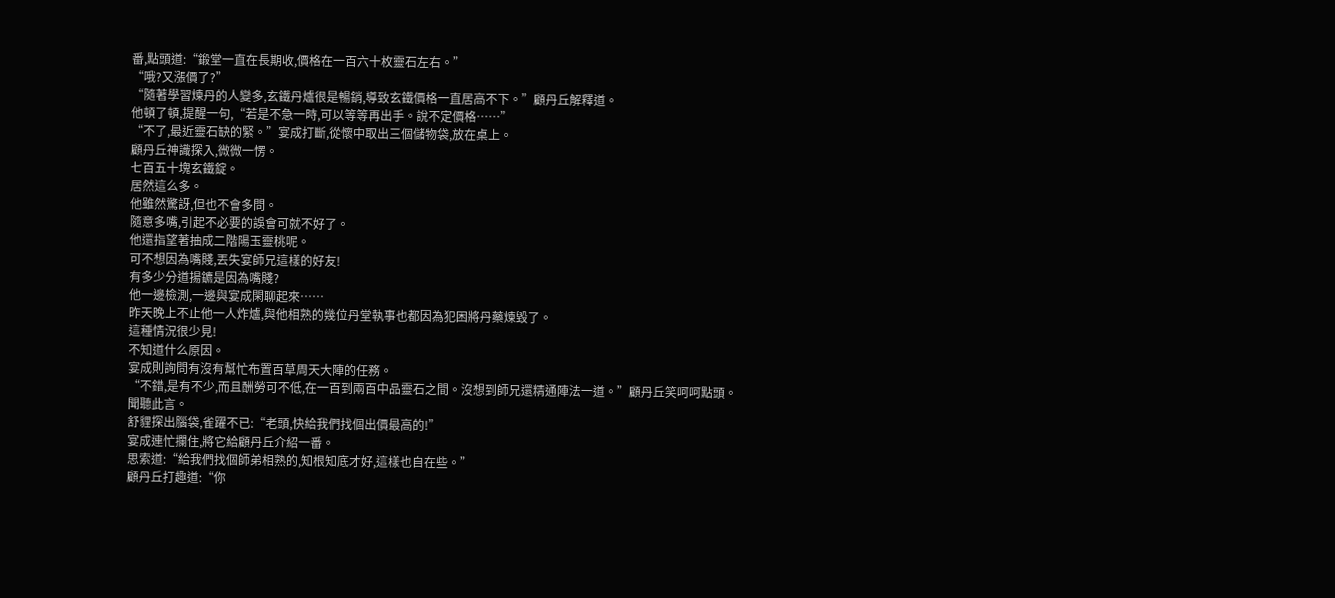番,點頭道:“鍛堂一直在長期收,價格在一百六十枚靈石左右。”
“哦?又漲價了?”
“隨著學習煉丹的人變多,玄鐵丹爐很是暢銷,導致玄鐵價格一直居高不下。”顧丹丘解釋道。
他頓了頓,提醒一句,“若是不急一時,可以等等再出手。說不定價格……”
“不了,最近靈石缺的緊。”宴成打斷,從懷中取出三個儲物袋,放在桌上。
顧丹丘神識探入,微微一愣。
七百五十塊玄鐵錠。
居然這么多。
他雖然驚訝,但也不會多問。
隨意多嘴,引起不必要的誤會可就不好了。
他還指望著抽成二階陽玉靈桃呢。
可不想因為嘴賤,丟失宴師兄這樣的好友!
有多少分道揚鑣是因為嘴賤?
他一邊檢測,一邊與宴成閑聊起來……
昨天晚上不止他一人炸爐,與他相熟的幾位丹堂執事也都因為犯困將丹藥煉毀了。
這種情況很少見!
不知道什么原因。
宴成則詢問有沒有幫忙布置百草周天大陣的任務。
“不錯,是有不少,而且酬勞可不低,在一百到兩百中品靈石之間。沒想到師兄還精通陣法一道。”顧丹丘笑呵呵點頭。
聞聽此言。
舒貍探出腦袋,雀躍不已:“老頭,快給我們找個出價最高的!”
宴成連忙攔住,將它給顧丹丘介紹一番。
思索道:“給我們找個師弟相熟的,知根知底才好,這樣也自在些。”
顧丹丘打趣道:“你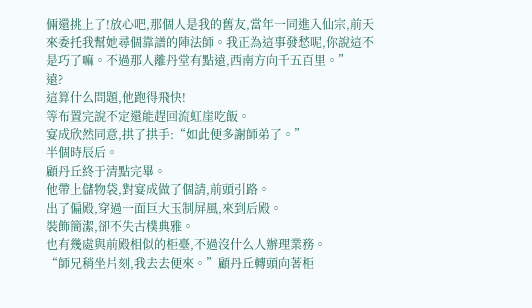倆還挑上了!放心吧,那個人是我的舊友,當年一同進入仙宗,前天來委托我幫她尋個靠譜的陣法師。我正為這事發愁呢,你說這不是巧了嘛。不過那人離丹堂有點遠,西南方向千五百里。”
遠?
這算什么問題,他跑得飛快!
等布置完說不定還能趕回流虹崖吃飯。
宴成欣然同意,拱了拱手:“如此便多謝師弟了。”
半個時辰后。
顧丹丘終于清點完畢。
他帶上儲物袋,對宴成做了個請,前頭引路。
出了偏殿,穿過一面巨大玉制屏風,來到后殿。
裝飾簡潔,卻不失古樸典雅。
也有幾處與前殿相似的柜臺,不過沒什么人辦理業務。
“師兄稍坐片刻,我去去便來。”顧丹丘轉頭向著柜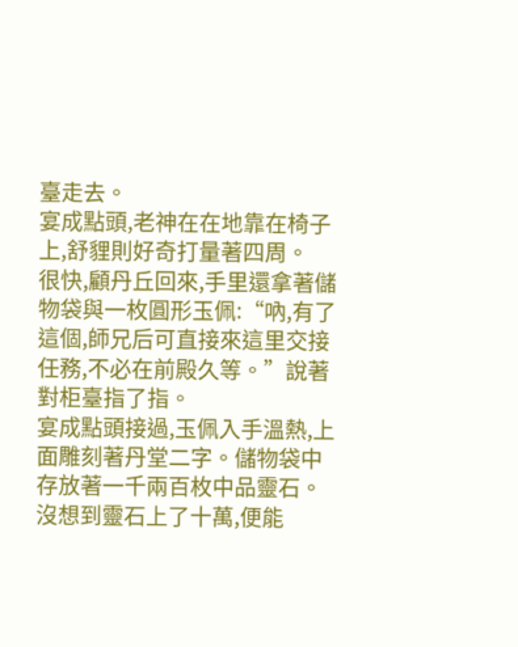臺走去。
宴成點頭,老神在在地靠在椅子上,舒貍則好奇打量著四周。
很快,顧丹丘回來,手里還拿著儲物袋與一枚圓形玉佩:“吶,有了這個,師兄后可直接來這里交接任務,不必在前殿久等。”說著對柜臺指了指。
宴成點頭接過,玉佩入手溫熱,上面雕刻著丹堂二字。儲物袋中存放著一千兩百枚中品靈石。
沒想到靈石上了十萬,便能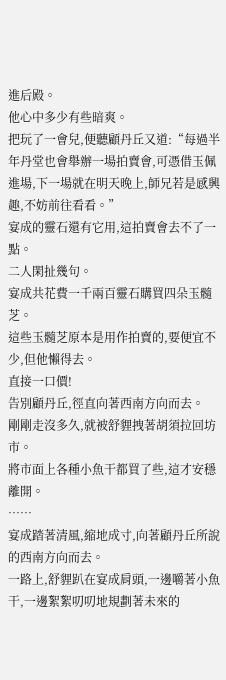進后殿。
他心中多少有些暗爽。
把玩了一會兒,便聽顧丹丘又道:“每過半年丹堂也會舉辦一場拍賣會,可憑借玉佩進場,下一場就在明天晚上,師兄若是感興趣,不妨前往看看。”
宴成的靈石還有它用,這拍賣會去不了一點。
二人閑扯幾句。
宴成共花費一千兩百靈石購買四朵玉髓芝。
這些玉髓芝原本是用作拍賣的,要便宜不少,但他懶得去。
直接一口價!
告別顧丹丘,徑直向著西南方向而去。
剛剛走沒多久,就被舒貍拽著胡須拉回坊市。
將市面上各種小魚干都買了些,這才安穩離開。
……
宴成踏著清風,縮地成寸,向著顧丹丘所說的西南方向而去。
一路上,舒貍趴在宴成肩頭,一邊嚼著小魚干,一邊絮絮叨叨地規劃著未來的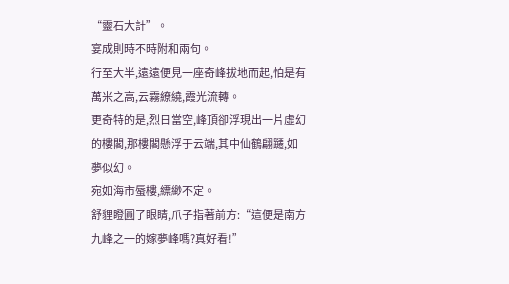“靈石大計”。
宴成則時不時附和兩句。
行至大半,遠遠便見一座奇峰拔地而起,怕是有萬米之高,云霧繚繞,霞光流轉。
更奇特的是,烈日當空,峰頂卻浮現出一片虛幻的樓閣,那樓閣懸浮于云端,其中仙鶴翩躚,如夢似幻。
宛如海市蜃樓,縹緲不定。
舒貍瞪圓了眼睛,爪子指著前方:“這便是南方九峰之一的嫁夢峰嗎?真好看!”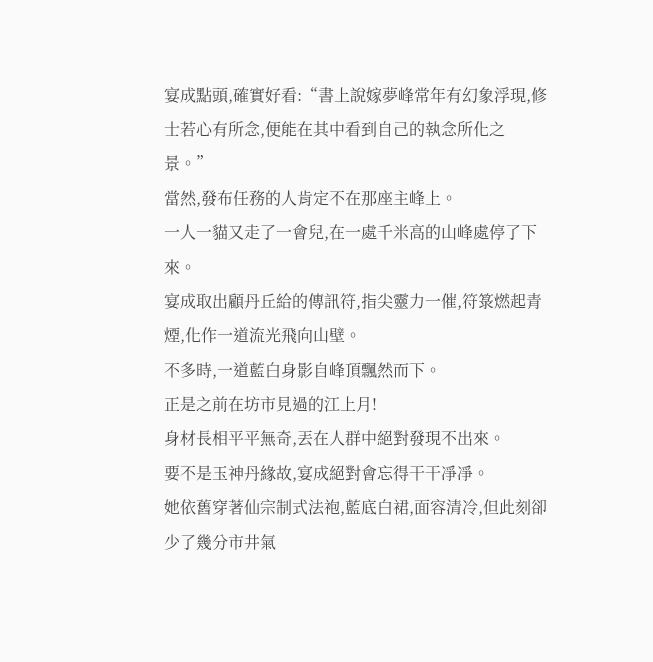宴成點頭,確實好看:“書上說嫁夢峰常年有幻象浮現,修士若心有所念,便能在其中看到自己的執念所化之景。”
當然,發布任務的人肯定不在那座主峰上。
一人一貓又走了一會兒,在一處千米高的山峰處停了下來。
宴成取出顧丹丘給的傳訊符,指尖靈力一催,符箓燃起青煙,化作一道流光飛向山壁。
不多時,一道藍白身影自峰頂飄然而下。
正是之前在坊市見過的江上月!
身材長相平平無奇,丟在人群中絕對發現不出來。
要不是玉神丹緣故,宴成絕對會忘得干干凈凈。
她依舊穿著仙宗制式法袍,藍底白裙,面容清冷,但此刻卻少了幾分市井氣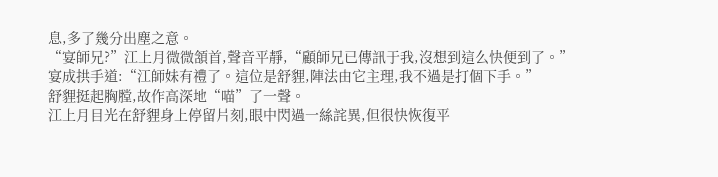息,多了幾分出塵之意。
“宴師兄?”江上月微微頷首,聲音平靜,“顧師兄已傳訊于我,沒想到這么快便到了。”
宴成拱手道:“江師妹有禮了。這位是舒貍,陣法由它主理,我不過是打個下手。”
舒貍挺起胸膛,故作高深地“喵”了一聲。
江上月目光在舒貍身上停留片刻,眼中閃過一絲詫異,但很快恢復平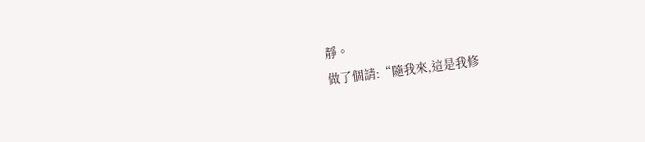靜。
做了個請:“隨我來,這是我修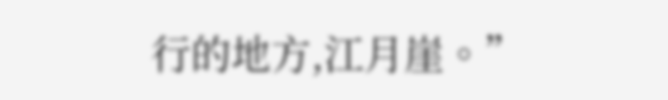行的地方,江月崖。”